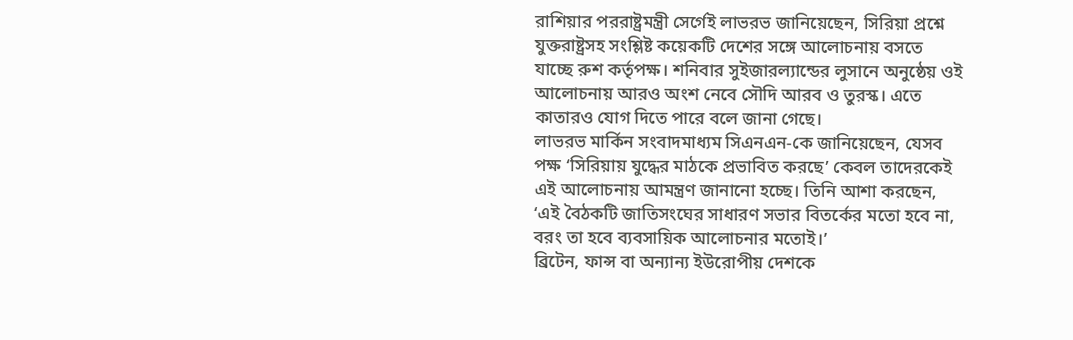রাশিয়ার পররাষ্ট্রমন্ত্রী সের্গেই লাভরভ জানিয়েছেন, সিরিয়া প্রশ্নে যুক্তরাষ্ট্রসহ সংশ্লিষ্ট কয়েকটি দেশের সঙ্গে আলোচনায় বসতে যাচ্ছে রুশ কর্তৃপক্ষ। শনিবার সুইজারল্যান্ডের লুসানে অনুষ্ঠেয় ওই আলোচনায় আরও অংশ নেবে সৌদি আরব ও তুরস্ক। এতে কাতারও যোগ দিতে পারে বলে জানা গেছে।
লাভরভ মার্কিন সংবাদমাধ্যম সিএনএন-কে জানিয়েছেন, যেসব পক্ষ ‘সিরিয়ায় যুদ্ধের মাঠকে প্রভাবিত করছে’ কেবল তাদেরকেই এই আলোচনায় আমন্ত্রণ জানানো হচ্ছে। তিনি আশা করছেন, ‘এই বৈঠকটি জাতিসংঘের সাধারণ সভার বিতর্কের মতো হবে না, বরং তা হবে ব্যবসায়িক আলোচনার মতোই।’
ব্রিটেন, ফান্স বা অন্যান্য ইউরোপীয় দেশকে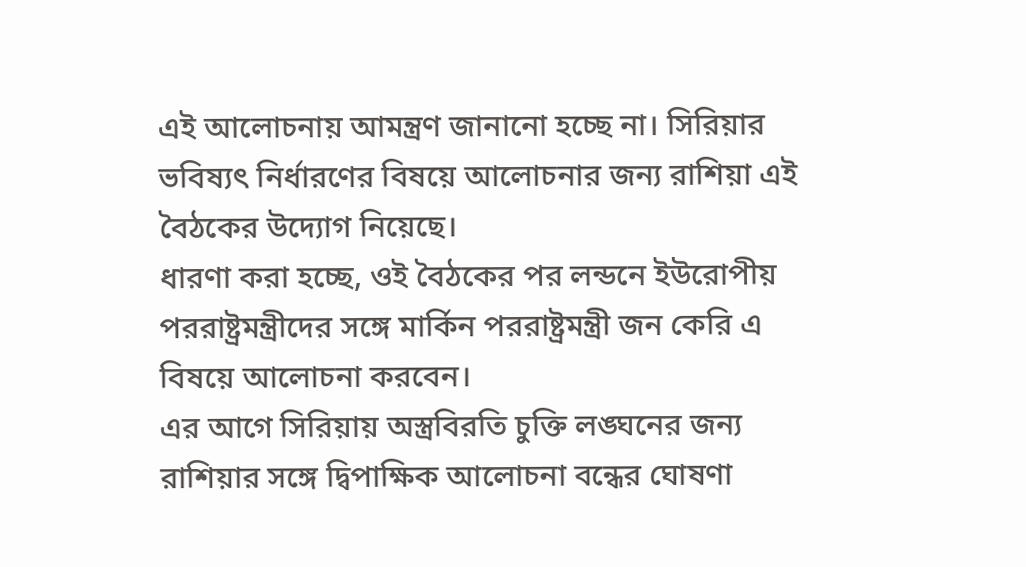এই আলোচনায় আমন্ত্রণ জানানো হচ্ছে না। সিরিয়ার ভবিষ্যৎ নির্ধারণের বিষয়ে আলোচনার জন্য রাশিয়া এই বৈঠকের উদ্যোগ নিয়েছে।
ধারণা করা হচ্ছে, ওই বৈঠকের পর লন্ডনে ইউরোপীয় পররাষ্ট্রমন্ত্রীদের সঙ্গে মার্কিন পররাষ্ট্রমন্ত্রী জন কেরি এ বিষয়ে আলোচনা করবেন।
এর আগে সিরিয়ায় অস্ত্রবিরতি চুক্তি লঙ্ঘনের জন্য রাশিয়ার সঙ্গে দ্বিপাক্ষিক আলোচনা বন্ধের ঘোষণা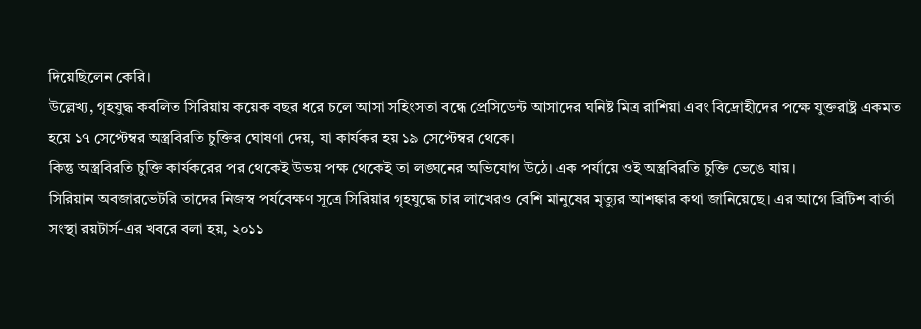দিয়েছিলেন কেরি।
উল্লেখ্য, গৃহযুদ্ধ কবলিত সিরিয়ায় কয়েক বছর ধরে চলে আসা সহিংসতা বন্ধে প্রেসিডেন্ট আসাদের ঘনিষ্ট মিত্র রাশিয়া এবং বিদ্রোহীদের পক্ষে যুক্তরাষ্ট্র একমত হয়ে ১৭ সেপ্টেম্বর অস্ত্রবিরতি চুক্তির ঘোষণা দেয়, যা কার্যকর হয় ১৯ সেপ্টেম্বর থেকে।
কিন্তু অস্ত্রবিরতি চুক্তি কার্যকরের পর থেকেই উভয় পক্ষ থেকেই তা লঙ্ঘনের অভিযোগ উঠে। এক পর্যায়ে ওই অস্ত্রবিরতি চুক্তি ভেঙে যায়।
সিরিয়ান অবজারভেটরি তাদের নিজস্ব পর্যবেক্ষণ সূত্রে সিরিয়ার গৃহযুদ্ধে চার লাখেরও বেশি মানুষের মৃত্যুর আশঙ্কার কথা জানিয়েছে। এর আগে ব্রিটিশ বার্তা সংস্থা রয়টার্স-এর খবরে বলা হয়, ২০১১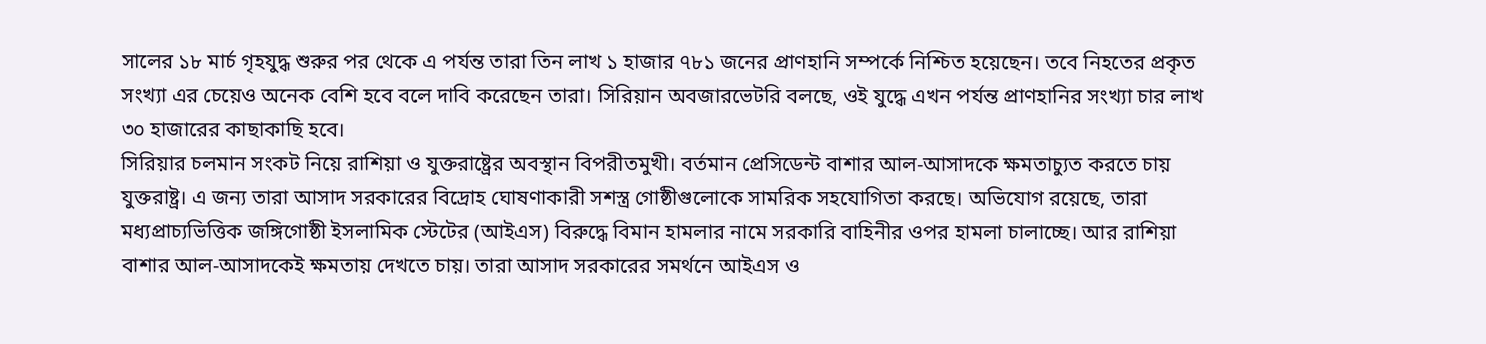সালের ১৮ মার্চ গৃহযুদ্ধ শুরুর পর থেকে এ পর্যন্ত তারা তিন লাখ ১ হাজার ৭৮১ জনের প্রাণহানি সম্পর্কে নিশ্চিত হয়েছেন। তবে নিহতের প্রকৃত সংখ্যা এর চেয়েও অনেক বেশি হবে বলে দাবি করেছেন তারা। সিরিয়ান অবজারভেটরি বলছে, ওই যুদ্ধে এখন পর্যন্ত প্রাণহানির সংখ্যা চার লাখ ৩০ হাজারের কাছাকাছি হবে।
সিরিয়ার চলমান সংকট নিয়ে রাশিয়া ও যুক্তরাষ্ট্রের অবস্থান বিপরীতমুখী। বর্তমান প্রেসিডেন্ট বাশার আল-আসাদকে ক্ষমতাচ্যুত করতে চায় যুক্তরাষ্ট্র। এ জন্য তারা আসাদ সরকারের বিদ্রোহ ঘোষণাকারী সশস্ত্র গোষ্ঠীগুলোকে সামরিক সহযোগিতা করছে। অভিযোগ রয়েছে, তারা মধ্যপ্রাচ্যভিত্তিক জঙ্গিগোষ্ঠী ইসলামিক স্টেটের (আইএস) বিরুদ্ধে বিমান হামলার নামে সরকারি বাহিনীর ওপর হামলা চালাচ্ছে। আর রাশিয়া বাশার আল-আসাদকেই ক্ষমতায় দেখতে চায়। তারা আসাদ সরকারের সমর্থনে আইএস ও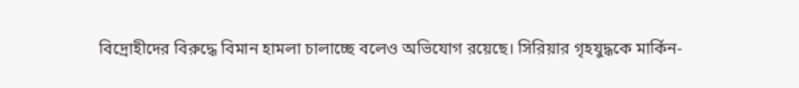বিদ্রোহীদের বিরুদ্ধে বিমান হামলা চালাচ্ছে বলেও অভিযোগ রয়েছে। সিরিয়ার গৃহযুদ্ধকে মার্কিন-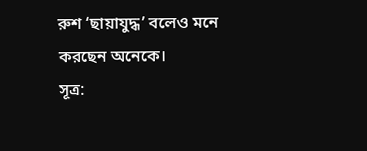রুশ ‘ছায়াযুদ্ধ’ বলেও মনে করছেন অনেকে।
সূত্র: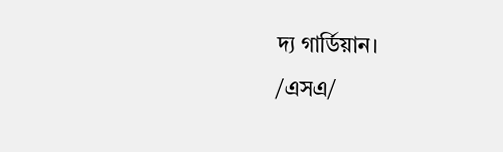দ্য গার্ডিয়ান।
/এসএ/